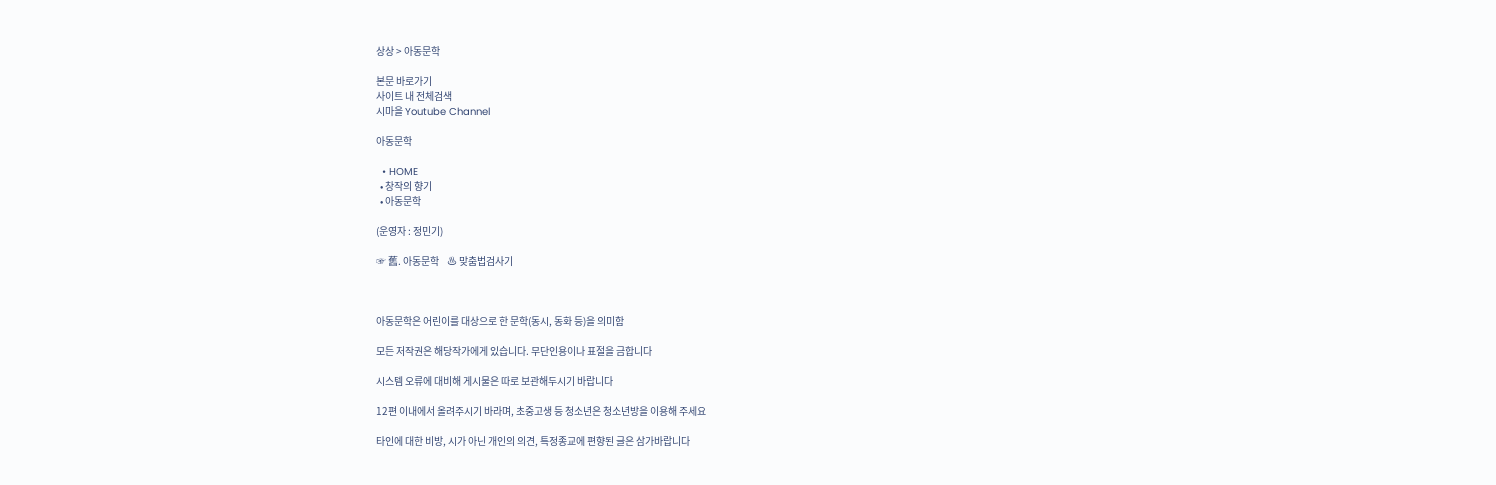상상 > 아동문학

본문 바로가기
사이트 내 전체검색
시마을 Youtube Channel

아동문학

  • HOME
  • 창작의 향기
  • 아동문학

(운영자 : 정민기)

☞ 舊. 아동문학    ♨ 맞춤법검사기



아동문학은 어린이를 대상으로 한 문학(동시, 동화 등)을 의미함

모든 저작권은 해당작가에게 있습니다. 무단인용이나 표절을 금합니다

시스템 오류에 대비해 게시물은 따로 보관해두시기 바랍니다

12편 이내에서 올려주시기 바라며, 초중고생 등 청소년은 청소년방을 이용해 주세요

타인에 대한 비방, 시가 아닌 개인의 의견, 특정종교에 편향된 글은 삼가바랍니다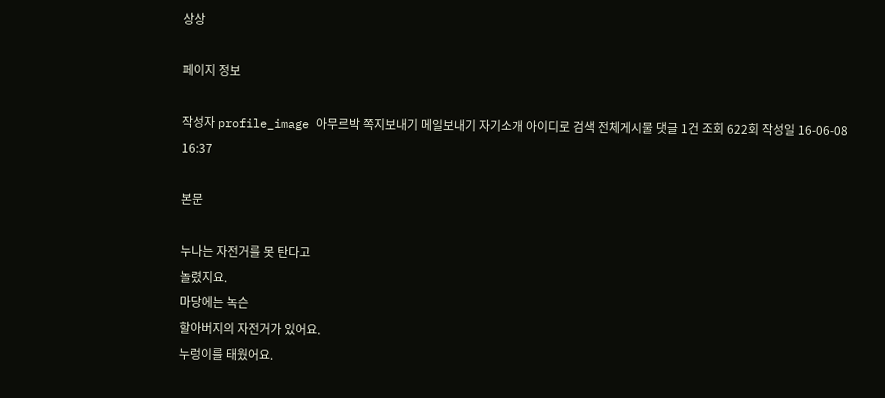상상

페이지 정보

작성자 profile_image 아무르박 쪽지보내기 메일보내기 자기소개 아이디로 검색 전체게시물 댓글 1건 조회 622회 작성일 16-06-08 16:37

본문

누나는 자전거를 못 탄다고
놀렸지요.
마당에는 녹슨
할아버지의 자전거가 있어요.
누렁이를 태웠어요.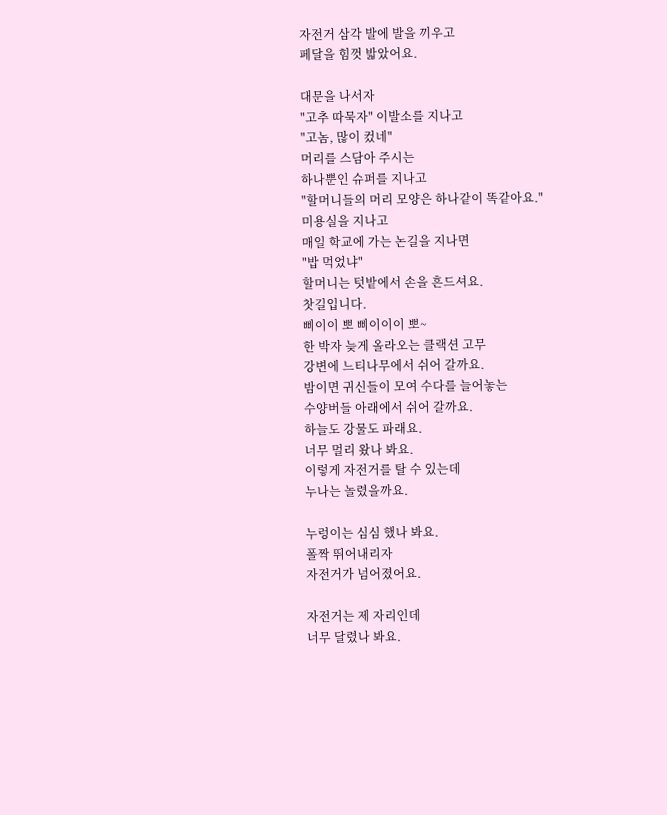자전거 삼각 발에 발을 끼우고
페달을 힘껏 밟았어요.

대문을 나서자
"고추 따묵자" 이발소를 지나고
"고놈, 많이 컸네"
머리를 스담아 주시는
하나뿐인 슈퍼를 지나고
"할머니들의 머리 모양은 하나같이 똑같아요."
미용실을 지나고
매일 학교에 가는 논길을 지나면
"밥 먹었냐"
할머니는 텃밭에서 손을 흔드셔요.
찻길입니다.
삐이이 뽀 삐이이이 뽀~
한 박자 늦게 올라오는 클랙션 고무
강변에 느티나무에서 쉬어 갈까요.
밤이면 귀신들이 모여 수다를 늘어놓는
수양버들 아래에서 쉬어 갈까요.
하늘도 강물도 파래요.
너무 멀리 왔나 봐요.
이렇게 자전거를 탈 수 있는데
누나는 놀렸을까요.

누렁이는 심심 했나 봐요.
폴짝 뛰어내리자
자전거가 넘어졌어요.

자전거는 제 자리인데
너무 달렸나 봐요.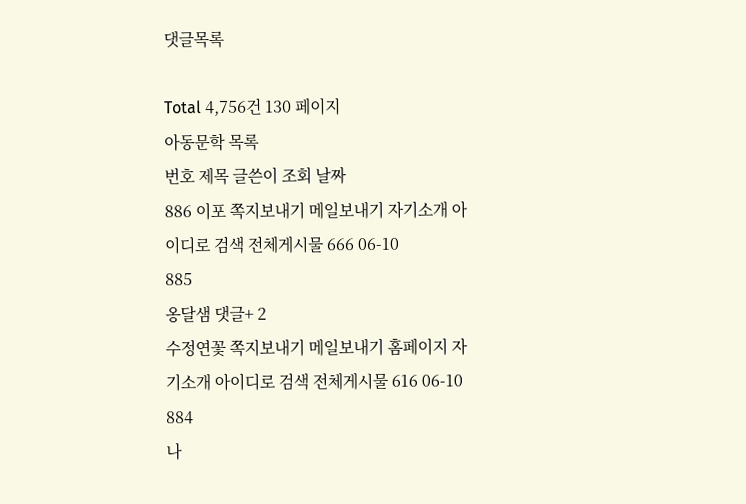댓글목록

Total 4,756건 130 페이지
아동문학 목록
번호 제목 글쓴이 조회 날짜
886 이포 쪽지보내기 메일보내기 자기소개 아이디로 검색 전체게시물 666 06-10
885
옹달샘 댓글+ 2
수정연꽃 쪽지보내기 메일보내기 홈페이지 자기소개 아이디로 검색 전체게시물 616 06-10
884
나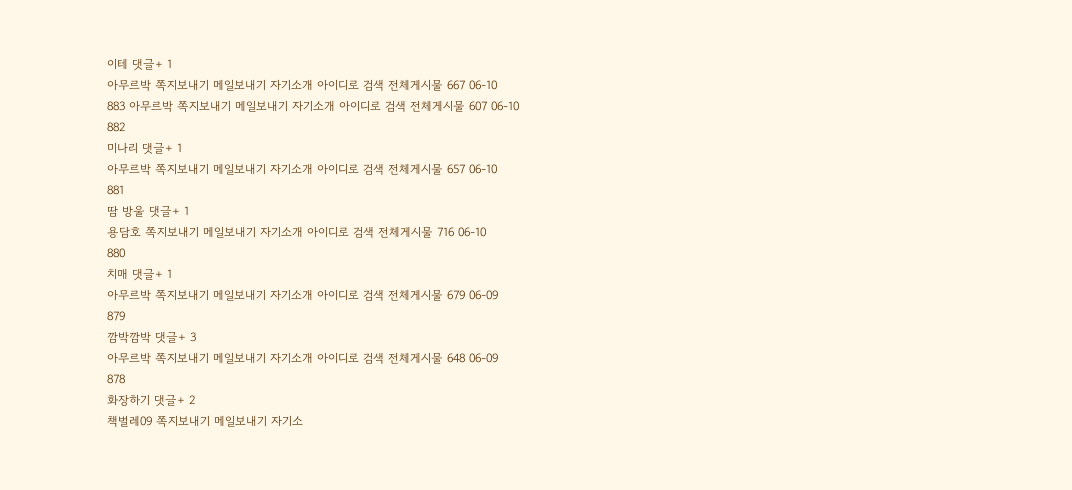이테 댓글+ 1
아무르박 쪽지보내기 메일보내기 자기소개 아이디로 검색 전체게시물 667 06-10
883 아무르박 쪽지보내기 메일보내기 자기소개 아이디로 검색 전체게시물 607 06-10
882
미나리 댓글+ 1
아무르박 쪽지보내기 메일보내기 자기소개 아이디로 검색 전체게시물 657 06-10
881
땀 방울 댓글+ 1
용담호 쪽지보내기 메일보내기 자기소개 아이디로 검색 전체게시물 716 06-10
880
치매 댓글+ 1
아무르박 쪽지보내기 메일보내기 자기소개 아이디로 검색 전체게시물 679 06-09
879
깜박깜박 댓글+ 3
아무르박 쪽지보내기 메일보내기 자기소개 아이디로 검색 전체게시물 648 06-09
878
화장하기 댓글+ 2
책벌레09 쪽지보내기 메일보내기 자기소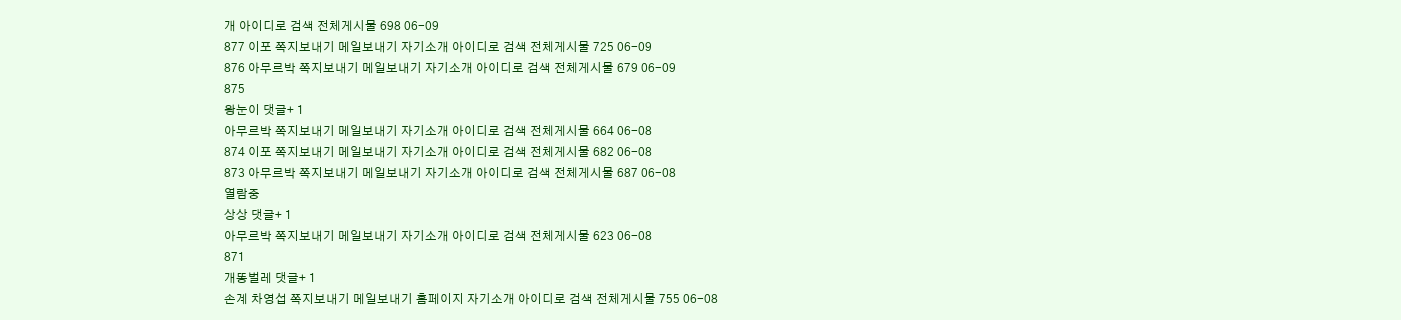개 아이디로 검색 전체게시물 698 06-09
877 이포 쪽지보내기 메일보내기 자기소개 아이디로 검색 전체게시물 725 06-09
876 아무르박 쪽지보내기 메일보내기 자기소개 아이디로 검색 전체게시물 679 06-09
875
왕눈이 댓글+ 1
아무르박 쪽지보내기 메일보내기 자기소개 아이디로 검색 전체게시물 664 06-08
874 이포 쪽지보내기 메일보내기 자기소개 아이디로 검색 전체게시물 682 06-08
873 아무르박 쪽지보내기 메일보내기 자기소개 아이디로 검색 전체게시물 687 06-08
열람중
상상 댓글+ 1
아무르박 쪽지보내기 메일보내기 자기소개 아이디로 검색 전체게시물 623 06-08
871
개똥벌레 댓글+ 1
손계 차영섭 쪽지보내기 메일보내기 홈페이지 자기소개 아이디로 검색 전체게시물 755 06-08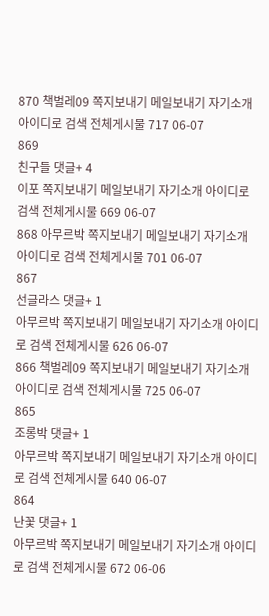870 책벌레09 쪽지보내기 메일보내기 자기소개 아이디로 검색 전체게시물 717 06-07
869
친구들 댓글+ 4
이포 쪽지보내기 메일보내기 자기소개 아이디로 검색 전체게시물 669 06-07
868 아무르박 쪽지보내기 메일보내기 자기소개 아이디로 검색 전체게시물 701 06-07
867
선글라스 댓글+ 1
아무르박 쪽지보내기 메일보내기 자기소개 아이디로 검색 전체게시물 626 06-07
866 책벌레09 쪽지보내기 메일보내기 자기소개 아이디로 검색 전체게시물 725 06-07
865
조롱박 댓글+ 1
아무르박 쪽지보내기 메일보내기 자기소개 아이디로 검색 전체게시물 640 06-07
864
난꽃 댓글+ 1
아무르박 쪽지보내기 메일보내기 자기소개 아이디로 검색 전체게시물 672 06-06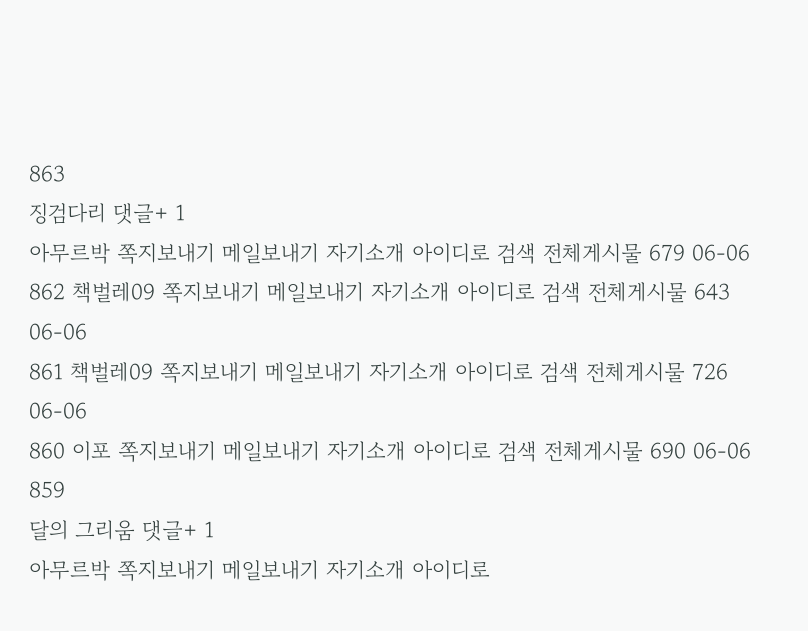863
징검다리 댓글+ 1
아무르박 쪽지보내기 메일보내기 자기소개 아이디로 검색 전체게시물 679 06-06
862 책벌레09 쪽지보내기 메일보내기 자기소개 아이디로 검색 전체게시물 643 06-06
861 책벌레09 쪽지보내기 메일보내기 자기소개 아이디로 검색 전체게시물 726 06-06
860 이포 쪽지보내기 메일보내기 자기소개 아이디로 검색 전체게시물 690 06-06
859
달의 그리움 댓글+ 1
아무르박 쪽지보내기 메일보내기 자기소개 아이디로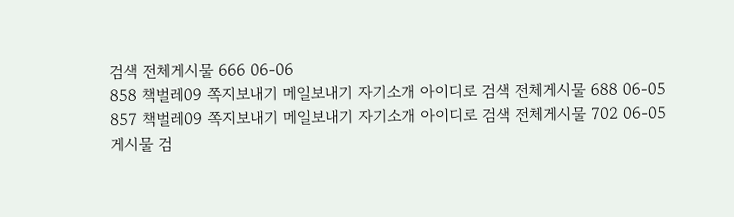검색 전체게시물 666 06-06
858 책벌레09 쪽지보내기 메일보내기 자기소개 아이디로 검색 전체게시물 688 06-05
857 책벌레09 쪽지보내기 메일보내기 자기소개 아이디로 검색 전체게시물 702 06-05
게시물 검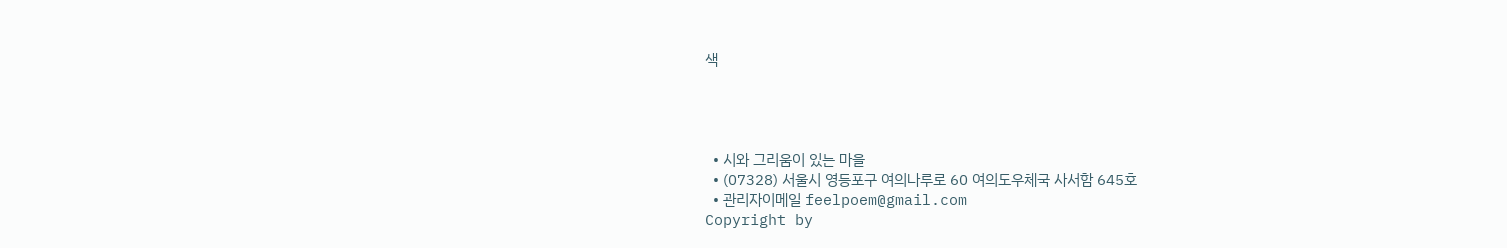색




  • 시와 그리움이 있는 마을
  • (07328) 서울시 영등포구 여의나루로 60 여의도우체국 사서함 645호
  • 관리자이메일 feelpoem@gmail.com
Copyright by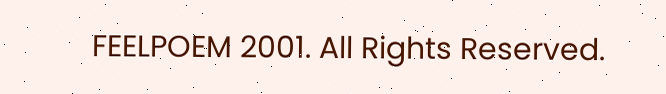FEELPOEM 2001. All Rights Reserved.